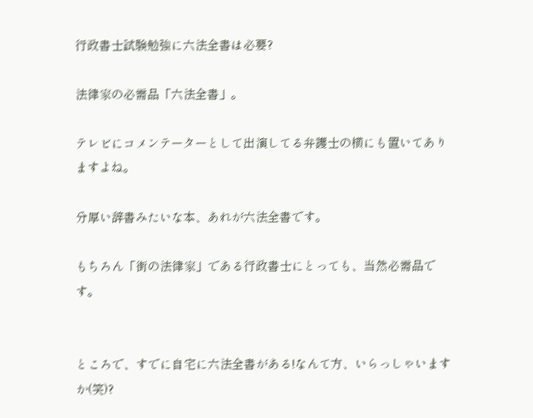行政書士試験勉強に六法全書は必要?

法律家の必需品「六法全書」。

テレビにコメンテーターとして出演してる弁護士の横にも置いてありますよね。

分厚い辞書みたいな本、あれが六法全書です。

もちろん「街の法律家」である行政書士にとっても、当然必需品です。


ところで、すでに自宅に六法全書がある!なんて方、いらっしゃいますか(笑)?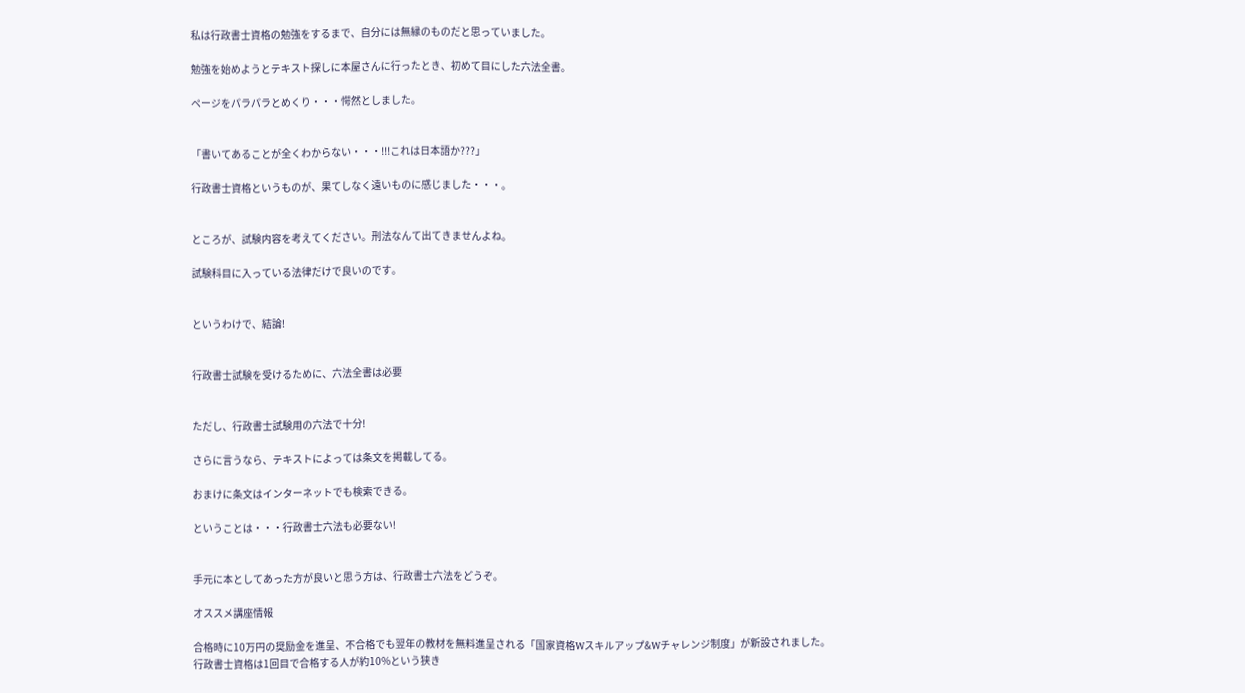私は行政書士資格の勉強をするまで、自分には無縁のものだと思っていました。

勉強を始めようとテキスト探しに本屋さんに行ったとき、初めて目にした六法全書。

ページをパラパラとめくり・・・愕然としました。


「書いてあることが全くわからない・・・!!!これは日本語か???」

行政書士資格というものが、果てしなく遠いものに感じました・・・。


ところが、試験内容を考えてください。刑法なんて出てきませんよね。

試験科目に入っている法律だけで良いのです。


というわけで、結論!


行政書士試験を受けるために、六法全書は必要


ただし、行政書士試験用の六法で十分!

さらに言うなら、テキストによっては条文を掲載してる。

おまけに条文はインターネットでも検索できる。

ということは・・・行政書士六法も必要ない!


手元に本としてあった方が良いと思う方は、行政書士六法をどうぞ。

オススメ講座情報

合格時に10万円の奨励金を進呈、不合格でも翌年の教材を無料進呈される「国家資格Wスキルアップ&Wチャレンジ制度」が新設されました。
行政書士資格は1回目で合格する人が約10%という狭き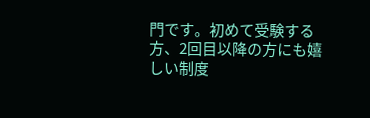門です。初めて受験する方、2回目以降の方にも嬉しい制度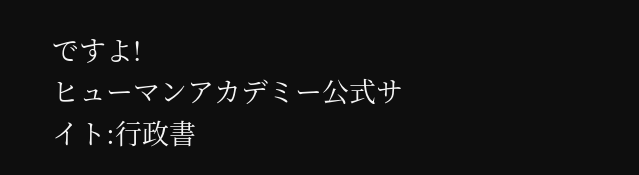ですよ!
ヒューマンアカデミー公式サイト:行政書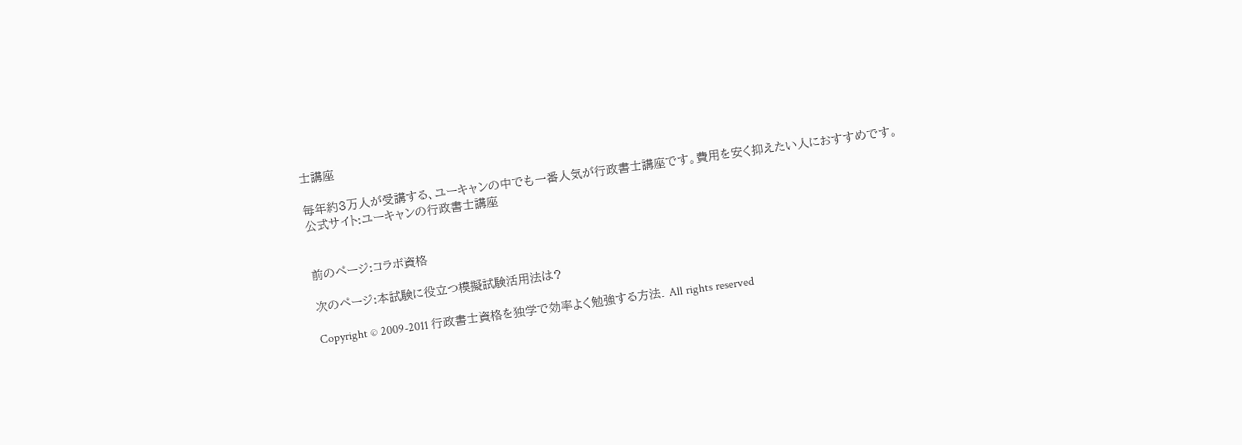士講座

毎年約3万人が受講する、ユーキャンの中でも一番人気が行政書士講座です。費用を安く抑えたい人におすすめです。
公式サイト:ユーキャンの行政書士講座


前のページ:コラボ資格

次のページ:本試験に役立つ模擬試験活用法は?

Copyright © 2009-2011 行政書士資格を独学で効率よく勉強する方法. All rights reserved